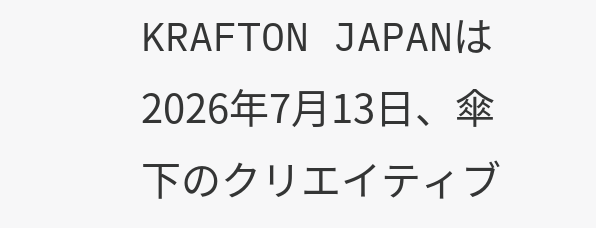KRAFTON JAPANは2026年7月13日、傘下のクリエイティブ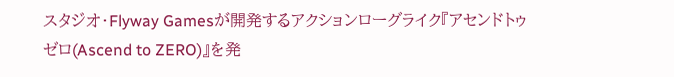スタジオ・Flyway Gamesが開発するアクションローグライク『アセンドトゥゼロ(Ascend to ZERO)』を発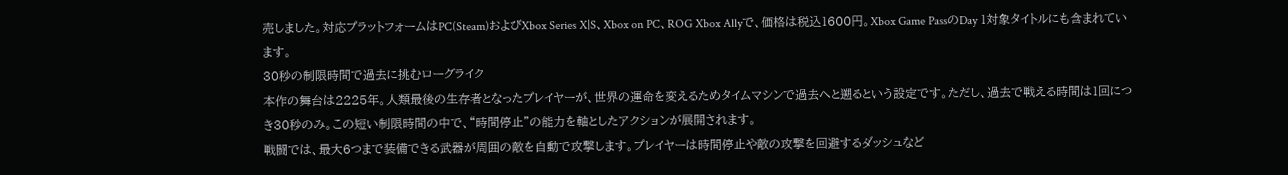売しました。対応プラットフォームはPC(Steam)およびXbox Series X|S、Xbox on PC、ROG Xbox Allyで、価格は税込1600円。Xbox Game PassのDay 1対象タイトルにも含まれています。
30秒の制限時間で過去に挑むローグライク
本作の舞台は2225年。人類最後の生存者となったプレイヤーが、世界の運命を変えるためタイムマシンで過去へと遡るという設定です。ただし、過去で戦える時間は1回につき30秒のみ。この短い制限時間の中で、“時間停止”の能力を軸としたアクションが展開されます。
戦闘では、最大6つまで装備できる武器が周囲の敵を自動で攻撃します。プレイヤーは時間停止や敵の攻撃を回避するダッシュなど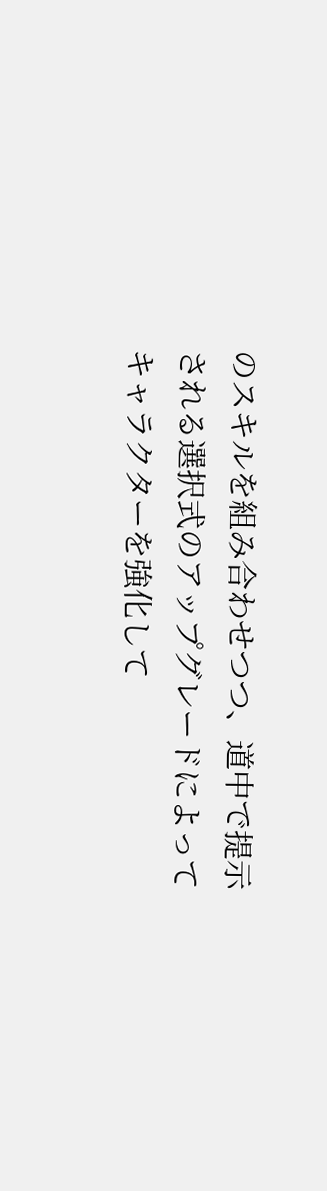のスキルを組み合わせつつ、道中で提示される選択式のアップグレードによってキャラクターを強化して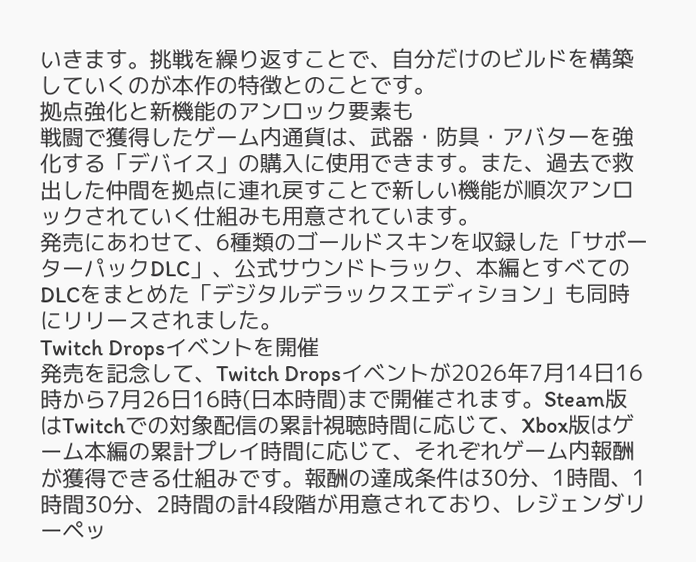いきます。挑戦を繰り返すことで、自分だけのビルドを構築していくのが本作の特徴とのことです。
拠点強化と新機能のアンロック要素も
戦闘で獲得したゲーム内通貨は、武器・防具・アバターを強化する「デバイス」の購入に使用できます。また、過去で救出した仲間を拠点に連れ戻すことで新しい機能が順次アンロックされていく仕組みも用意されています。
発売にあわせて、6種類のゴールドスキンを収録した「サポーターパックDLC」、公式サウンドトラック、本編とすべてのDLCをまとめた「デジタルデラックスエディション」も同時にリリースされました。
Twitch Dropsイベントを開催
発売を記念して、Twitch Dropsイベントが2026年7月14日16時から7月26日16時(日本時間)まで開催されます。Steam版はTwitchでの対象配信の累計視聴時間に応じて、Xbox版はゲーム本編の累計プレイ時間に応じて、それぞれゲーム内報酬が獲得できる仕組みです。報酬の達成条件は30分、1時間、1時間30分、2時間の計4段階が用意されており、レジェンダリーペッ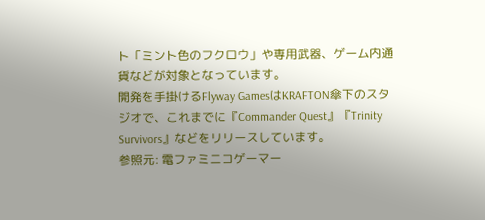ト「ミント色のフクロウ」や専用武器、ゲーム内通貨などが対象となっています。
開発を手掛けるFlyway GamesはKRAFTON傘下のスタジオで、これまでに『Commander Quest』『Trinity Survivors』などをリリースしています。
参照元: 電ファミニコゲーマー